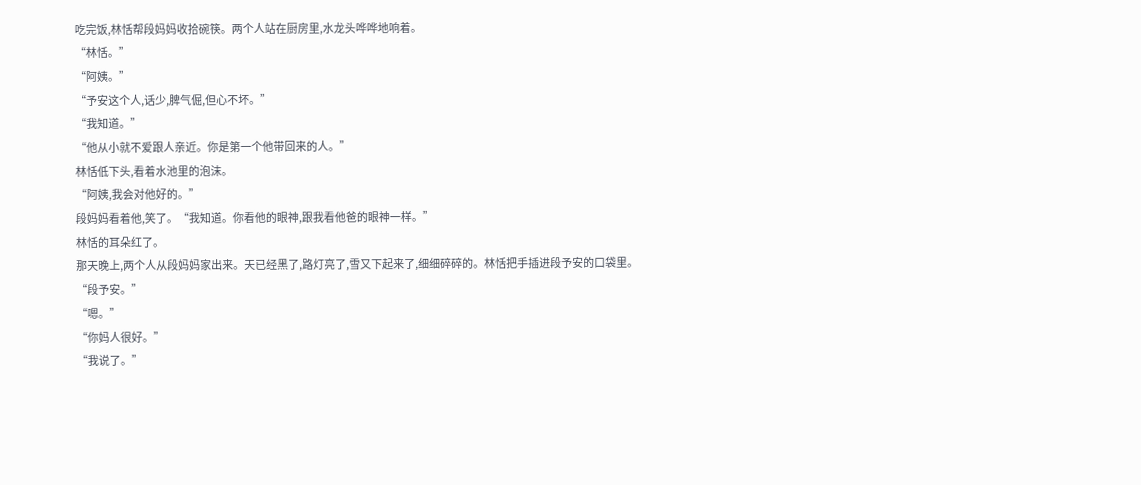吃完饭,林恬帮段妈妈收拾碗筷。两个人站在厨房里,水龙头哗哗地响着。
“林恬。”
“阿姨。”
“予安这个人,话少,脾气倔,但心不坏。”
“我知道。”
“他从小就不爱跟人亲近。你是第一个他带回来的人。”
林恬低下头,看着水池里的泡沫。
“阿姨,我会对他好的。”
段妈妈看着他,笑了。“我知道。你看他的眼神,跟我看他爸的眼神一样。”
林恬的耳朵红了。
那天晚上,两个人从段妈妈家出来。天已经黑了,路灯亮了,雪又下起来了,细细碎碎的。林恬把手插进段予安的口袋里。
“段予安。”
“嗯。”
“你妈人很好。”
“我说了。”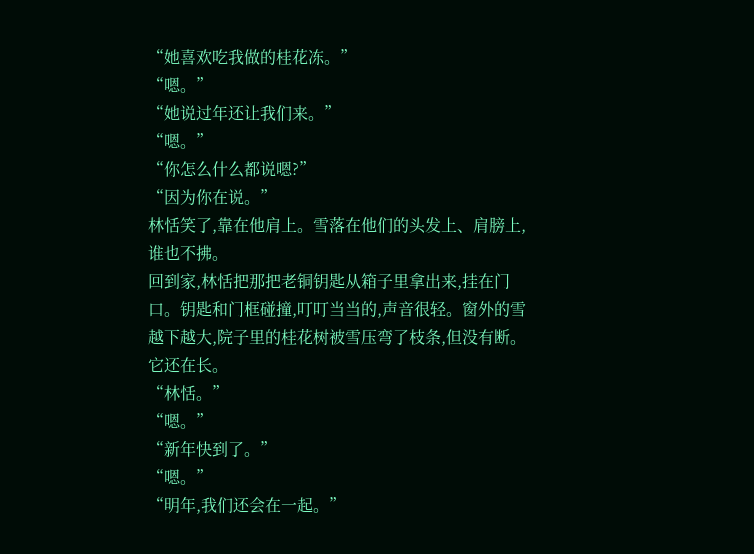“她喜欢吃我做的桂花冻。”
“嗯。”
“她说过年还让我们来。”
“嗯。”
“你怎么什么都说嗯?”
“因为你在说。”
林恬笑了,靠在他肩上。雪落在他们的头发上、肩膀上,谁也不拂。
回到家,林恬把那把老铜钥匙从箱子里拿出来,挂在门口。钥匙和门框碰撞,叮叮当当的,声音很轻。窗外的雪越下越大,院子里的桂花树被雪压弯了枝条,但没有断。它还在长。
“林恬。”
“嗯。”
“新年快到了。”
“嗯。”
“明年,我们还会在一起。”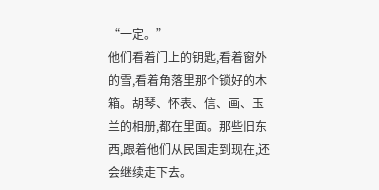“一定。”
他们看着门上的钥匙,看着窗外的雪,看着角落里那个锁好的木箱。胡琴、怀表、信、画、玉兰的相册,都在里面。那些旧东西,跟着他们从民国走到现在,还会继续走下去。